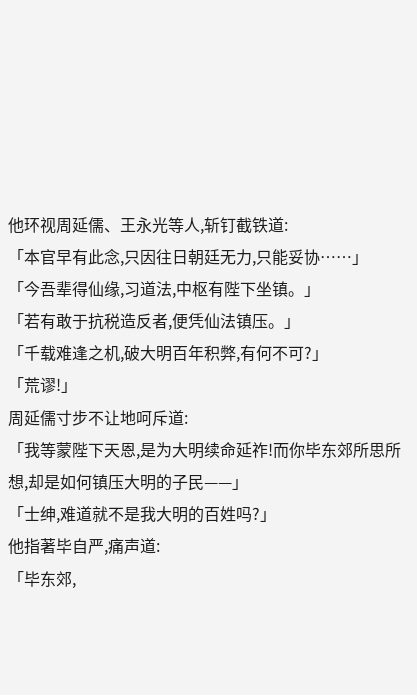他环视周延儒、王永光等人,斩钉截铁道:
「本官早有此念,只因往日朝廷无力,只能妥协……」
「今吾辈得仙缘,习道法,中枢有陛下坐镇。」
「若有敢于抗税造反者,便凭仙法镇压。」
「千载难逢之机,破大明百年积弊,有何不可?」
「荒谬!」
周延儒寸步不让地呵斥道:
「我等蒙陛下天恩,是为大明续命延祚!而你毕东郊所思所想,却是如何镇压大明的子民——」
「士绅,难道就不是我大明的百姓吗?」
他指著毕自严,痛声道:
「毕东郊,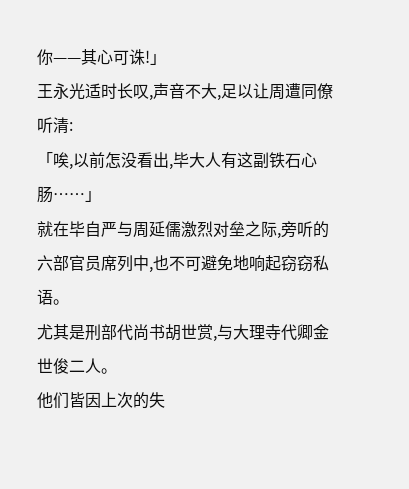你——其心可诛!」
王永光适时长叹,声音不大,足以让周遭同僚听清:
「唉,以前怎没看出,毕大人有这副铁石心肠……」
就在毕自严与周延儒激烈对垒之际,旁听的六部官员席列中,也不可避免地响起窃窃私语。
尤其是刑部代尚书胡世赏,与大理寺代卿金世俊二人。
他们皆因上次的失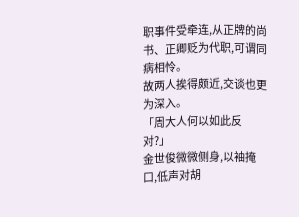职事件受牵连,从正牌的尚书、正卿贬为代职,可谓同病相怜。
故两人挨得颇近,交谈也更为深入。
「周大人何以如此反对?」
金世俊微微侧身,以袖掩口,低声对胡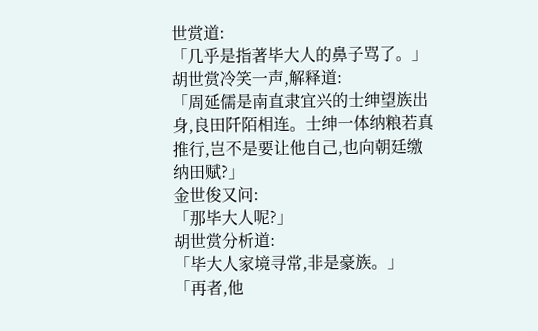世赏道:
「几乎是指著毕大人的鼻子骂了。」
胡世赏冷笑一声,解释道:
「周延儒是南直隶宜兴的士绅望族出身,良田阡陌相连。士绅一体纳粮若真推行,岂不是要让他自己,也向朝廷缴纳田赋?」
金世俊又问:
「那毕大人呢?」
胡世赏分析道:
「毕大人家境寻常,非是豪族。」
「再者,他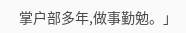掌户部多年,做事勤勉。」